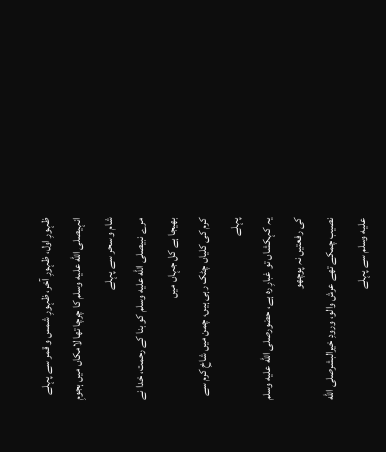ظہورِ اول، ظہورِ آخر، ظہورِ شمس و قمر سے پہلے
انہیصلى الله عليه وسلم کا چرچا تھا لامکاں میں ہجومِ شام و سحر سے پہلے
مرے نبیصلى الله عليه وسلم کو بنا کے رحمت، خدا نے بھیجا ہے کل جہاں میں
کرم کی کلیاں چٹک رہی ہیں، چمن میں شاخِ کرم سے پہلے
یہ کہکشاں تو غبارِ رہ ہے، حضورصلى الله عليه وسلم کی رفعتیں نہ پوچھو
نصیب چمکے تھے عرش والو، ورودِ خیرالبشرصلى الله عليه وسلم سے پہلے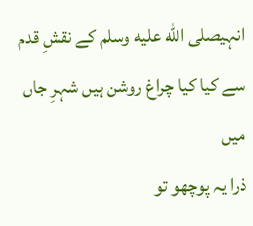انہیصلى الله عليه وسلم کے نقشِ قدم سے کیا کیا چراغ روشن ہیں شہرِ جاں میں
ذرا یہ پوچھو تو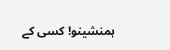ہمنشینو! کسی کے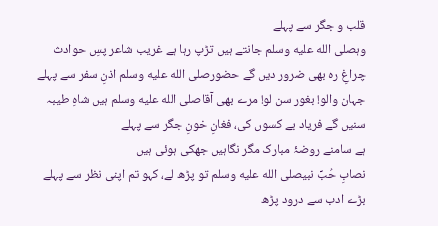قلب و جگر سے پہلے
وہصلى الله عليه وسلم جانتے ہیں تڑپ رہا ہے غریب شاعر پسِ حوادث
چراغِ رہ بھی ضرور دیں گے حضورصلى الله عليه وسلم اذنِ سفر سے پہلے
جہان والو! بغور سن لو! مرے بھی آقاصلى الله عليه وسلم ہیں شاہِ طیبہ
سنیں گے فریاد بے کسوں کی، فغانِ خونِ جگر سے پہلے
ہے سامنے روضۂ مبارک مگر نگاہیں جھکی ہوئی ہیں
نصابِ حُبِّ نبیصلى الله عليه وسلم تو پڑھ لے، کہو تم اپنی نظر سے پہلے
بڑے ادب سے درود پڑھ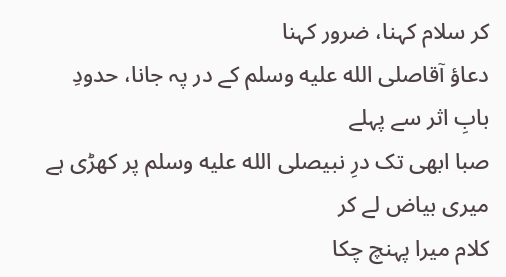کر سلام کہنا، ضرور کہنا
دعاؤ آقاصلى الله عليه وسلم کے در پہ جانا، حدودِ بابِ اثر سے پہلے
صبا ابھی تک درِ نبیصلى الله عليه وسلم پر کھڑی ہے میری بیاض لے کر
کلام میرا پہنچ چکا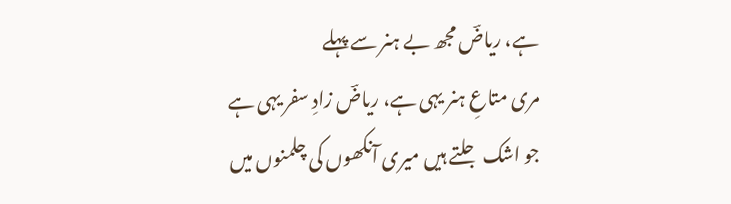ہے، ریاضؔ مجھ بے ہنر سے پہلے
مری متاعِ ہنر یہی ہے، ریاضؔ زادِ سفر یہی ہے
جو اشک جلتے ہیں میری آنکھوں کی چلمنوں میں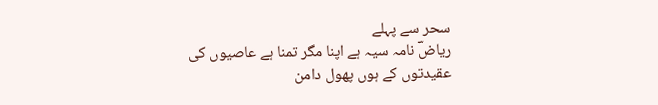سحر سے پہلے
ریاضؔ نامہ سیہ ہے اپنا مگر تمنا ہے عاصیوں کی
عقیدتوں کے ہوں پھول دامن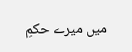میں میرے حکمِ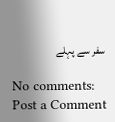سفر سے پہلے

No comments:
Post a Comment